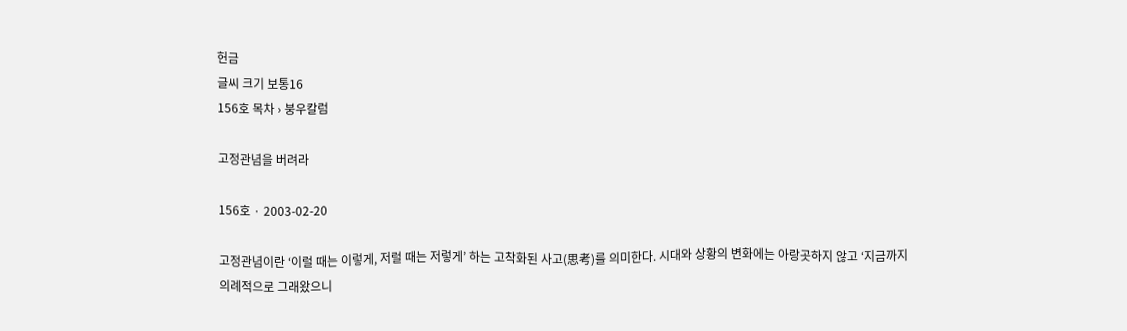헌금
글씨 크기 보통16
156호 목차 › 붕우칼럼

고정관념을 버려라

156호 · 2003-02-20

고정관념이란 ‘이럴 때는 이렇게, 저럴 때는 저렇게’ 하는 고착화된 사고(思考)를 의미한다. 시대와 상황의 변화에는 아랑곳하지 않고 ‘지금까지 의례적으로 그래왔으니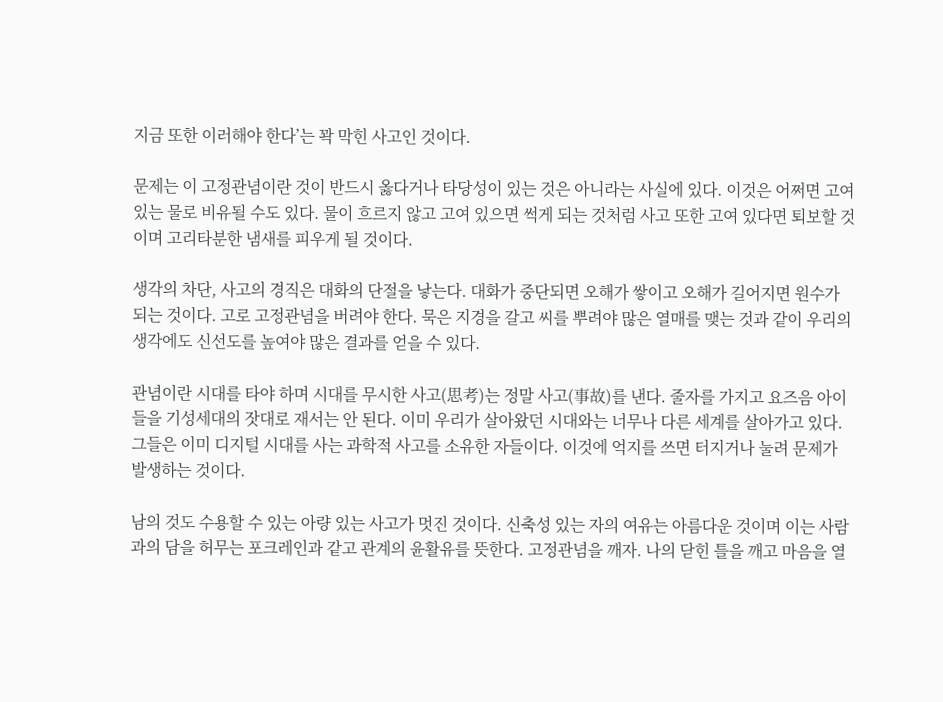지금 또한 이러해야 한다’는 꽉 막힌 사고인 것이다.

문제는 이 고정관념이란 것이 반드시 옳다거나 타당성이 있는 것은 아니라는 사실에 있다. 이것은 어쩌면 고여 있는 물로 비유될 수도 있다. 물이 흐르지 않고 고여 있으면 썩게 되는 것처럼 사고 또한 고여 있다면 퇴보할 것이며 고리타분한 냄새를 피우게 될 것이다.

생각의 차단, 사고의 경직은 대화의 단절을 낳는다. 대화가 중단되면 오해가 쌓이고 오해가 길어지면 원수가 되는 것이다. 고로 고정관념을 버려야 한다. 묵은 지경을 갈고 씨를 뿌려야 많은 열매를 맺는 것과 같이 우리의 생각에도 신선도를 높여야 많은 결과를 얻을 수 있다.

관념이란 시대를 타야 하며 시대를 무시한 사고(思考)는 정말 사고(事故)를 낸다. 줄자를 가지고 요즈음 아이들을 기성세대의 잣대로 재서는 안 된다. 이미 우리가 살아왔던 시대와는 너무나 다른 세계를 살아가고 있다. 그들은 이미 디지털 시대를 사는 과학적 사고를 소유한 자들이다. 이것에 억지를 쓰면 터지거나 눌려 문제가 발생하는 것이다.

남의 것도 수용할 수 있는 아량 있는 사고가 멋진 것이다. 신축성 있는 자의 여유는 아름다운 것이며 이는 사람과의 담을 허무는 포크레인과 같고 관계의 윤활유를 뜻한다. 고정관념을 깨자. 나의 닫힌 틀을 깨고 마음을 열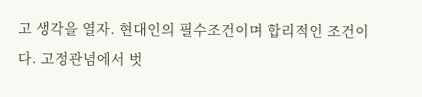고 생각을 열자. 현대인의 필수조건이며 합리적인 조건이다. 고정관념에서 벗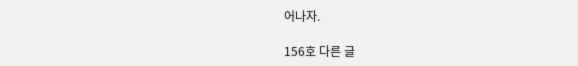어나자.

156호 다른 글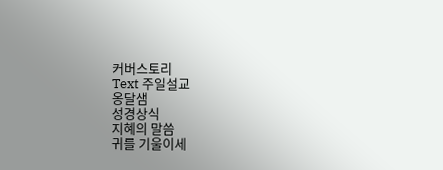커버스토리
Text 주일설교
옹달샘
성경상식
지혜의 말씀
귀를 기울이세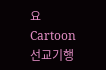요
Cartoon
선교기행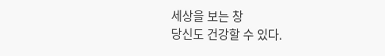세상을 보는 창
당신도 건강할 수 있다.